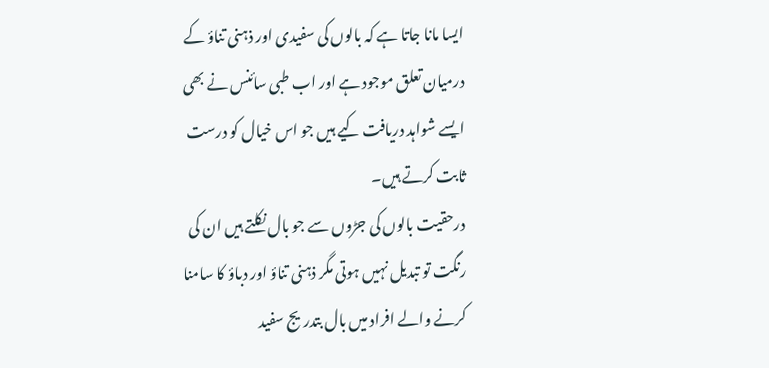ایسا مانا جاتا ہے کہ بالوں کی سفیدی اور ذہنی تناؤ کے درمیان تعلق موجود ہے اور اب طبی سائنس نے بھی ایسے شواہد دریافت کیے ہیں جو اس خیال کو درست ثابت کرتے ہیں۔
درحقیت بالوں کی جڑوں سے جو بال نکلتے ہیں ان کی رنگت تو تبدیل نہیں ہوتی مگر ذہنی تناؤ اور دباؤ کا سامنا کرنے والے افراد میں بال بتدریج سفید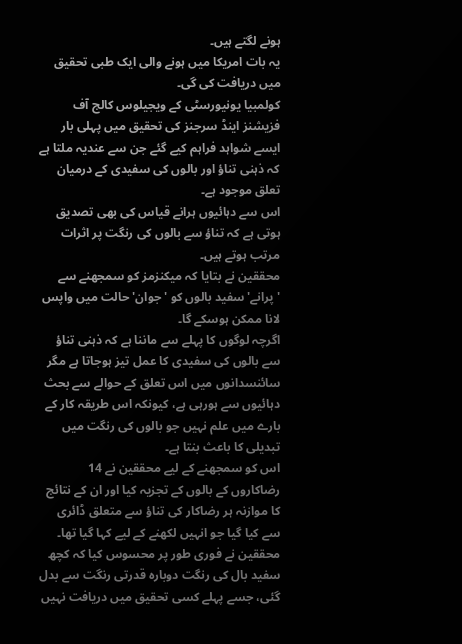ہونے لگتے ہیں۔
یہ بات امریکا میں ہونے والی ایک طبی تحقیق میں دریافت کی گی۔
کولمبیا یونیورسٹی کے ویجیلوس کالج آف فزیشنز اینڈ سرجنز کی تحقیق میں پہلی بار ایسے شواہد فراہم کیے گئے جن سے عندیہ ملتا ہے کہ ذہنی تناؤ اور بالوں کی سفیدی کے درمیان تعلق موجود ہے۔
اس سے دہائیوں ہرانے قیاس کی بھی تصدیق ہوتی ہے کہ تناؤ سے بالوں کی رنگت پر اثرات مرتب ہوتے ہیں۔
محققین نے بتایا کہ میکنزمز کو سمجھنے سے 'پرانے' سفید بالوں کو 'جوان' حالت میں واپس لانا ممکن ہوسکے گا۔
اگرچہ لوگوں کا پہلے سے ماننا ہے کہ ذہنی تناؤ سے بالوں کی سفیدی کا عمل تیز ہوجاتا ہے مگر سائنسدانوں میں اس تعلق کے حوالے سے بحث دہائیوں سے ہورہی ہے، کیونکہ اس طریقہ کار کے بارے میں علم نہیں جو بالوں کی رنگت میں تبدیلی کا باعث بنتا ہے۔
اس کو سمجھنے کے لیے محققین نے 14 رضاکاروں کے بالوں کے تجزیہ کیا اور ان کے نتائج کا موازنہ ہر رضاکار کی تناؤ سے متعلق ڈائری سے کیا گیا جو انہیں لکھنے کے لیے کہا گیا تھا۔
محققین نے فوری طور پر محسوس کیا کہ کچھ سفید بال کی رنگت دوبارہ قدرتی رنگت سے بدل گئی، جسے پہلے کسی تحقیق میں دریافت نہیں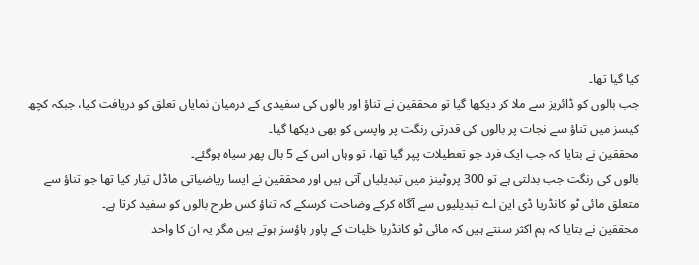کیا گیا تھا۔
جب بالوں کو ڈائریز سے ملا کر دیکھا گیا تو محققین نے تناؤ اور بالوں کی سفیدی کے درمیان نمایاں تعلق کو دریافت کیا، جبکہ کچھ کیسز میں تناؤ سے نجات پر بالوں کی قدرتی رنگت پر واپسی کو بھی دیکھا گیا۔
محققین نے بتایا کہ جب ایک فرد جو تعطیلات پپر گیا تھا، تو وہاں اس کے 5 بال پھر سیاہ ہوگئے۔
بالوں کی رنگت جب بدلتی ہے تو 300 پروٹینز میں تبدیلیاں آتی ہیں اور محققین نے ایسا ریاضیاتی ماڈل تیار کیا تھا جو تناؤ سے متعلق مائی ٹو کانڈریا ڈی این اے تبدیلیوں سے آگاہ کرکے وضاحت کرسکے کہ تناؤ کس طرح بالوں کو سفید کرتا ہے۔
محققین نے بتایا کہ ہم اکثر سنتے ہیں کہ مائی ٹو کانڈریا خلیات کے پاور ہاؤسز ہوتے ہیں مگر یہ ان کا واحد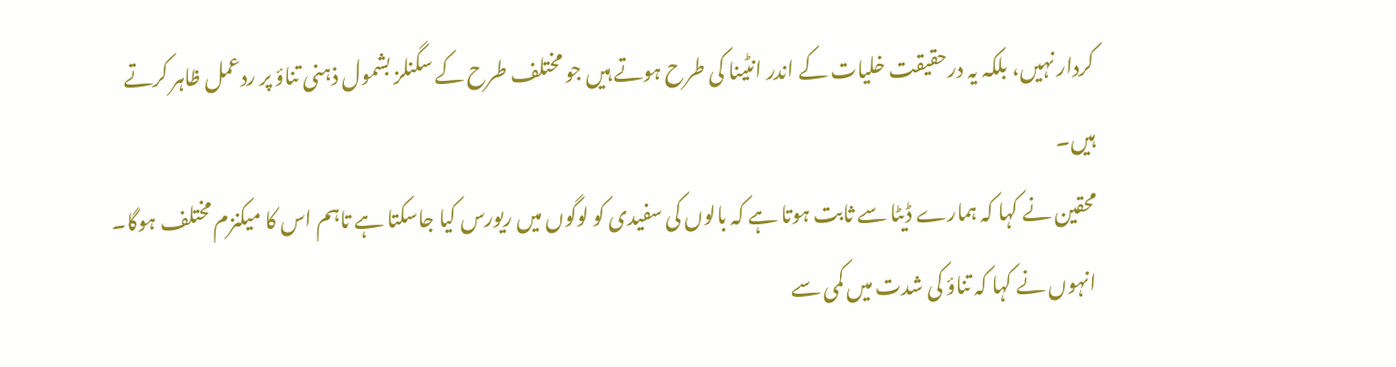کردار نہیں، بلکہ یہ درحقیقت خلیات کے اندر انٹینا کی طرح ہوتے ہیں جو مختلف طرح کے سگنلز بشمول ذہنی تناؤ پر ردعمل ظاہر کرتے ہیں۔
محقین نے کہا کہ ہمارے ڈیٹا سے ثابت ہوتا ہے کہ بالوں کی سفیدی کو لوگوں میں ریورس کیا جاسکتا ہے تاہم اس کا میکنزم مختلف ہوگا۔
انہوں نے کہا کہ تناؤ کی شدت میں کمی سے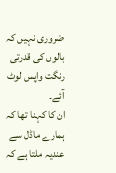ضروری نہیں کہ بالوں کی قدرتی رنگت واپس لوٹ آئے۔
ان کا کہنا تھا کہ ہمارے ماڈل سے عندیہ ملتا ہے کہ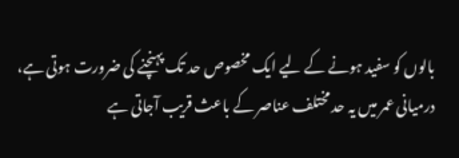بالوں کو سفید ہونے کے لیے ایک مخصوص حد تک پہنچنے کی ضرورت ہوتی ہے، درمیانی عمر میں یہ حد مختلف عناصر کے باعث قریب آجاتی ہے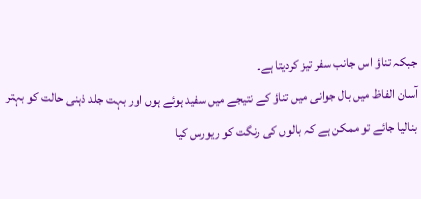جبکہ تناؤ اس جانب سفر تیز کردیتا ہے۔
آسان الفاظ میں بال جوانی میں تناؤ کے نتیجے میں سفید ہوئے ہوں اور بہت جلد ذہنی حالت کو بہتر بنالیا جائے تو ممکن ہے کہ بالوں کی رنگت کو ریورس کیا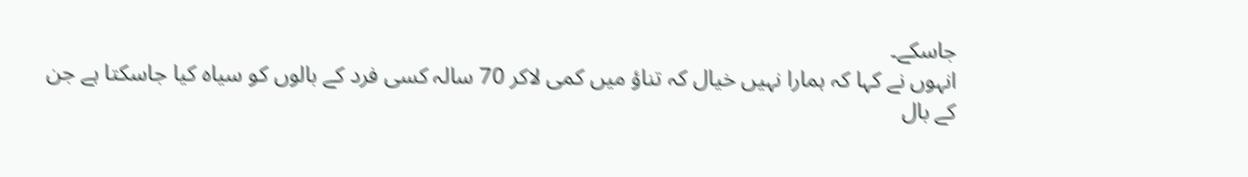جاسکے۔
انہوں نے کہا کہ ہمارا نہیں خیال کہ تناؤ میں کمی لاکر 70 سالہ کسی فرد کے بالوں کو سیاہ کیا جاسکتا ہے جن کے بال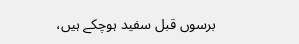برسوں قبل سفید ہوچکے ہیں،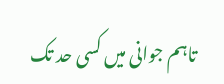تاہم جوانی میں کسی حد تک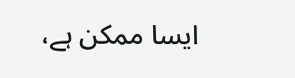ایسا ممکن ہے،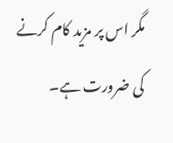مگر اس پر مزید کام کرنے کی ضرورت ہے۔